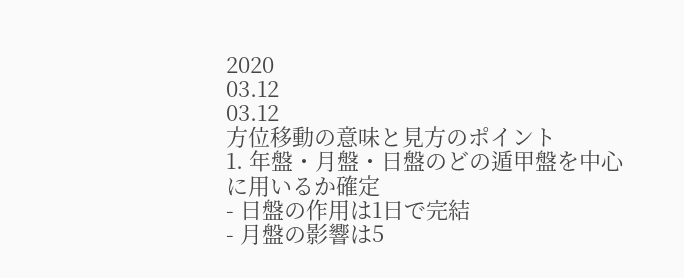2020
03.12
03.12
方位移動の意味と見方のポイント
1. 年盤・月盤・日盤のどの遁甲盤を中心に用いるか確定
- 日盤の作用は1日で完結
- 月盤の影響は5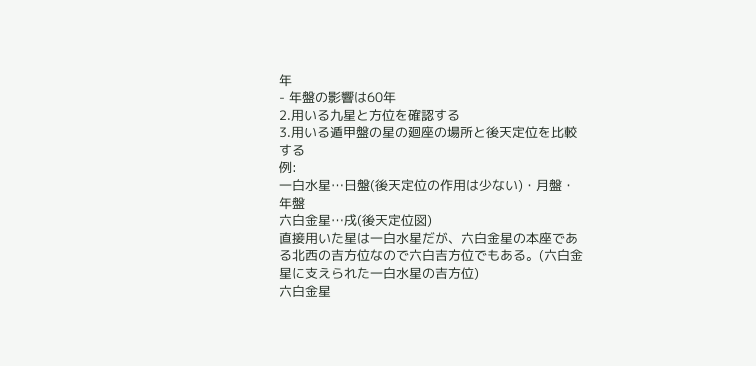年
- 年盤の影響は60年
2.用いる九星と方位を確認する
3.用いる遁甲盤の星の廻座の場所と後天定位を比較する
例:
一白水星…日盤(後天定位の作用は少ない)・月盤・年盤
六白金星…戌(後天定位図)
直接用いた星は一白水星だが、六白金星の本座である北西の吉方位なので六白吉方位でもある。(六白金星に支えられた一白水星の吉方位)
六白金星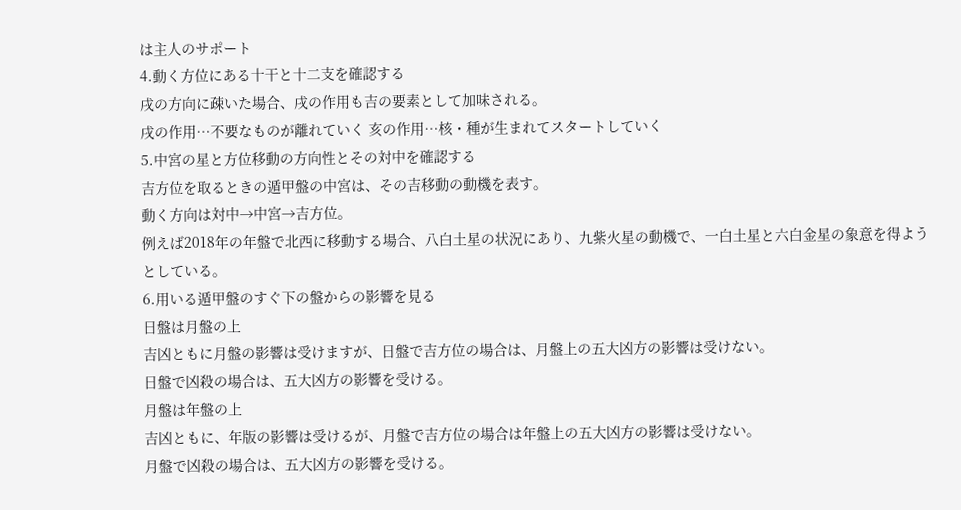は主人のサポート
4.動く方位にある十干と十二支を確認する
戌の方向に疎いた場合、戌の作用も吉の要素として加味される。
戌の作用…不要なものが離れていく 亥の作用…核・種が生まれてスタートしていく
5.中宮の星と方位移動の方向性とその対中を確認する
吉方位を取るときの遁甲盤の中宮は、その吉移動の動機を表す。
動く方向は対中→中宮→吉方位。
例えば2018年の年盤で北西に移動する場合、八白土星の状況にあり、九紫火星の動機で、一白土星と六白金星の象意を得ようとしている。
6.用いる遁甲盤のすぐ下の盤からの影響を見る
日盤は月盤の上
吉凶ともに月盤の影響は受けますが、日盤で吉方位の場合は、月盤上の五大凶方の影響は受けない。
日盤で凶殺の場合は、五大凶方の影響を受ける。
月盤は年盤の上
吉凶ともに、年版の影響は受けるが、月盤で吉方位の場合は年盤上の五大凶方の影響は受けない。
月盤で凶殺の場合は、五大凶方の影響を受ける。